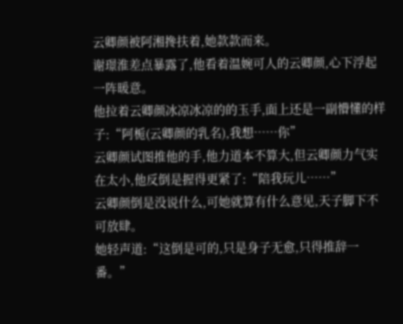云卿颜被阿湘搀扶着,她款款而来。
谢璟淮差点暴露了,他看着温婉可人的云卿颜,心下浮起一阵暖意。
他拉着云卿颜冰凉冰凉的的玉手,面上还是一副懵懂的样子:“阿栀(云卿颜的乳名),我想……你”
云卿颜试图推他的手,他力道本不算大,但云卿颜力气实在太小,他反倒是握得更紧了:“陪我玩儿……”
云卿颜倒是没说什么,可她就算有什么意见,天子脚下不可放肆。
她轻声道:“这倒是可的,只是身子无愈,只得推辞一番。”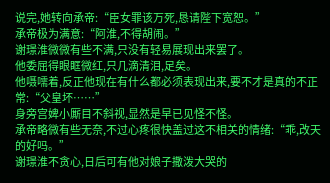说完,她转向承帝:“臣女罪该万死,恳请陛下宽恕。”
承帝极为满意:“阿淮,不得胡闹。”
谢璟淮微微有些不满,只没有轻易展现出来罢了。
他委屈得眼眶微红,只几滴清泪,足矣。
他嗫嚅着,反正他现在有什么都必须表现出来,要不才是真的不正常:“父皇坏……”
身旁宫婢小厮目不斜视,显然是早已见怪不怪。
承帝略微有些无奈,不过心疼很快盖过这不相关的情绪:“乖,改天的好吗。”
谢璟淮不贪心,日后可有他对娘子撒泼大哭的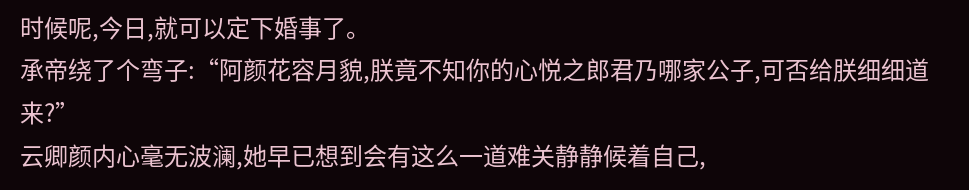时候呢,今日,就可以定下婚事了。
承帝绕了个弯子:“阿颜花容月貌,朕竟不知你的心悦之郎君乃哪家公子,可否给朕细细道来?”
云卿颜内心毫无波澜,她早已想到会有这么一道难关静静候着自己,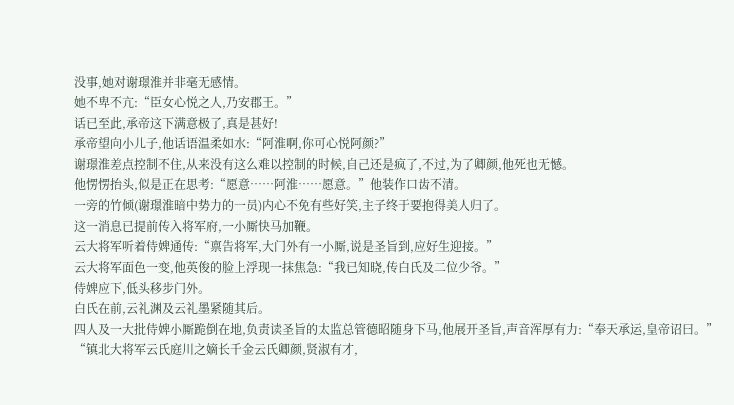没事,她对谢璟淮并非毫无感情。
她不卑不亢:“臣女心悦之人,乃安郡王。”
话已至此,承帝这下满意极了,真是甚好!
承帝望向小儿子,他话语温柔如水:“阿淮啊,你可心悦阿颜?”
谢璟淮差点控制不住,从来没有这么难以控制的时候,自己还是疯了,不过,为了卿颜,他死也无憾。
他愣愣抬头,似是正在思考:“愿意……阿淮……愿意。”他装作口齿不清。
一旁的竹倾(谢璟淮暗中势力的一员)内心不免有些好笑,主子终于要抱得美人归了。
这一消息已提前传入将军府,一小厮快马加鞭。
云大将军听着侍婢通传:“禀告将军,大门外有一小厮,说是圣旨到,应好生迎接。”
云大将军面色一变,他英俊的脸上浮现一抹焦急:“我已知晓,传白氏及二位少爷。”
侍婢应下,低头移步门外。
白氏在前,云礼渊及云礼墨紧随其后。
四人及一大批侍婢小厮跪倒在地,负责读圣旨的太监总管德昭随身下马,他展开圣旨,声音浑厚有力:“奉天承运,皇帝诏曰。”
“镇北大将军云氏庭川之嫡长千金云氏卿颜,贤淑有才,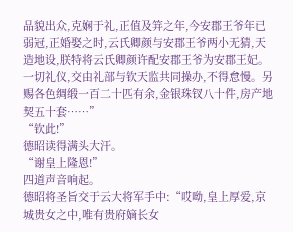品貌出众,克娴于礼,正值及笄之年,今安郡王爷年已弱冠,正婚娶之时,云氏卿颜与安郡王爷两小无猜,天造地设,朕特将云氏卿颜许配安郡王爷为安郡王妃。一切礼仪,交由礼部与钦天监共同操办,不得怠慢。另赐各色绸缎一百二十匹有余,金银珠钗八十件,房产地契五十套……”
“钦此!”
德昭读得满头大汗。
“谢皇上隆恩!”
四道声音响起。
德昭将圣旨交于云大将军手中:“哎呦,皇上厚爱,京城贵女之中,唯有贵府嫡长女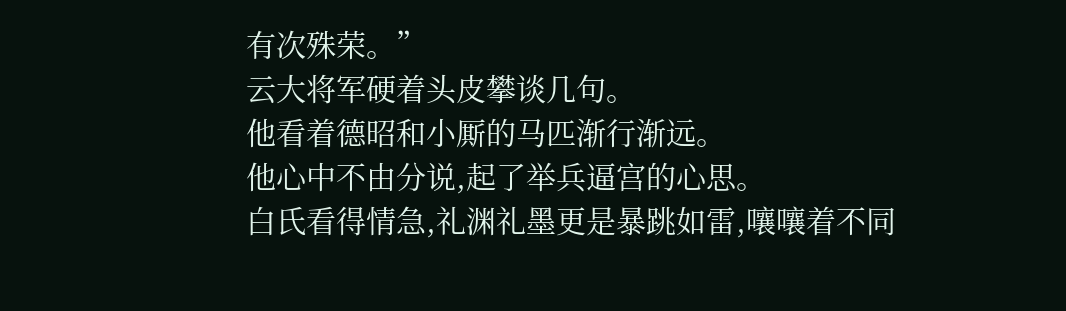有次殊荣。”
云大将军硬着头皮攀谈几句。
他看着德昭和小厮的马匹渐行渐远。
他心中不由分说,起了举兵逼宫的心思。
白氏看得情急,礼渊礼墨更是暴跳如雷,嚷嚷着不同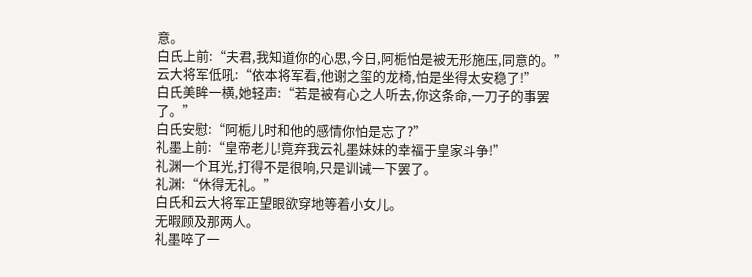意。
白氏上前:“夫君,我知道你的心思,今日,阿栀怕是被无形施压,同意的。”
云大将军低吼:“依本将军看,他谢之玺的龙椅,怕是坐得太安稳了!”
白氏美眸一横,她轻声:“若是被有心之人听去,你这条命,一刀子的事罢了。”
白氏安慰:“阿栀儿时和他的感情你怕是忘了?”
礼墨上前:“皇帝老儿!竟弃我云礼墨妹妹的幸福于皇家斗争!”
礼渊一个耳光,打得不是很响,只是训诫一下罢了。
礼渊:“休得无礼。”
白氏和云大将军正望眼欲穿地等着小女儿。
无暇顾及那两人。
礼墨啐了一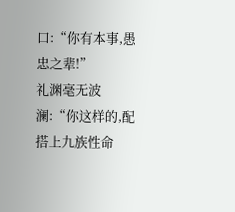口:“你有本事,愚忠之辈!”
礼渊毫无波澜:“你这样的,配搭上九族性命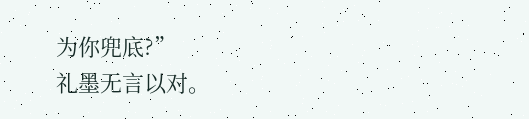为你兜底?”
礼墨无言以对。